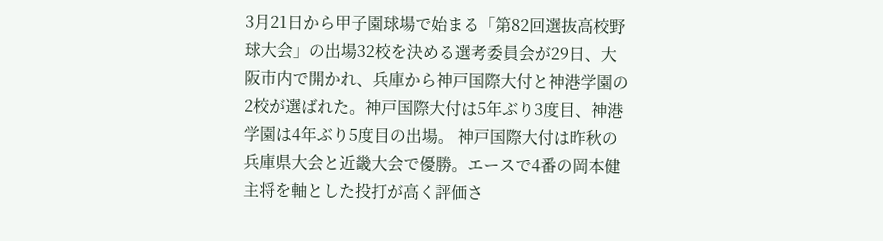3月21日から甲子園球場で始まる「第82回選抜高校野球大会」の出場32校を決める選考委員会が29日、大阪市内で開かれ、兵庫から神戸国際大付と神港学園の2校が選ばれた。神戸国際大付は5年ぶり3度目、神港学園は4年ぶり5度目の出場。 神戸国際大付は昨秋の兵庫県大会と近畿大会で優勝。エースで4番の岡本健主将を軸とした投打が高く評価さ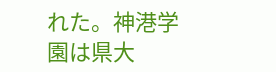れた。神港学園は県大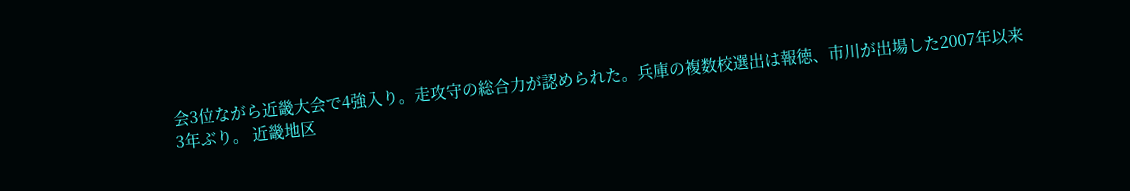会3位ながら近畿大会で4強入り。走攻守の総合力が認められた。兵庫の複数校選出は報徳、市川が出場した2007年以来3年ぶり。 近畿地区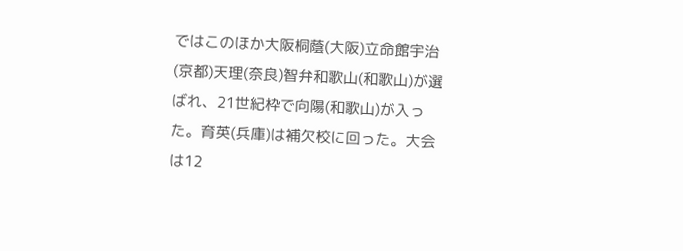ではこのほか大阪桐蔭(大阪)立命館宇治(京都)天理(奈良)智弁和歌山(和歌山)が選ばれ、21世紀枠で向陽(和歌山)が入った。育英(兵庫)は補欠校に回った。大会は12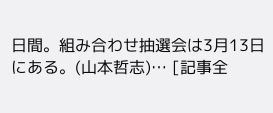日間。組み合わせ抽選会は3月13日にある。(山本哲志)… [記事全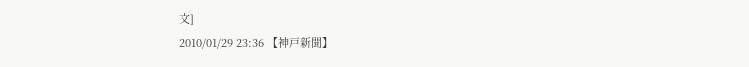文]
2010/01/29 23:36 【神戸新聞】